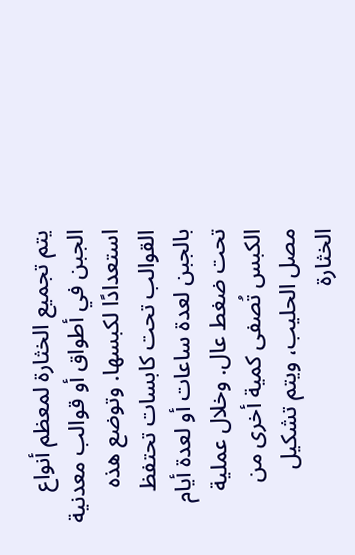يتم تجميع الخثارة لمعظم أنواع الجبن في أطواق أو قوالب معدنية استعدادًا لكبسها. وتوضع هذه القوالب تحت كابسات تحتفظ بالجبن لعدة ساعات أو لعدة أيام تحت ضغط عال. وخلال عملية الكبس تُصفى كمية أخرى من مصل الحليب، ويتم تشكيل الخثارة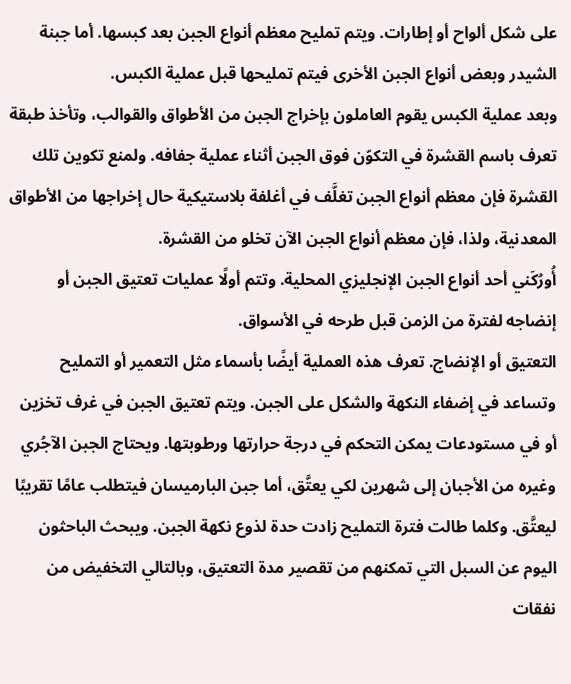على شكل ألواح أو إطارات. ويتم تمليح معظم أنواع الجبن بعد كبسها. أما جبنة الشيدر وبعض أنواع الجبن الأخرى فيتم تمليحها قبل عملية الكبس.
وبعد عملية الكبس يقوم العاملون بإخراج الجبن من الأطواق والقوالب، وتأخذ طبقة تعرف باسم القشرة في التكوّن فوق الجبن أثناء عملية جفافه. ولمنع تكوين تلك القشرة فإن معظم أنواع الجبن تغلَّف في أغلفة بلاستيكية حال إخراجها من الأطواق المعدنية، ولذا، فإن معظم أنواع الجبن الآن تخلو من القشرة.
أُورُكَني أحد أنواع الجبن الإنجليزي المحلية. وتتم أولًا عمليات تعتيق الجبن أو إنضاجه لفترة من الزمن قبل طرحه في الأسواق.
التعتيق أو الإنضاج. تعرف هذه العملية أيضًا بأسماء مثل التعمير أو التمليح وتساعد في إضفاء النكهة والشكل على الجبن. ويتم تعتيق الجبن في غرف تخزين أو في مستودعات يمكن التحكم في درجة حرارتها ورطوبتها. ويحتاج الجبن الآجُري وغيره من الأجبان إلى شهرين لكي يعتَّق، أما جبن البارميسان فيتطلب عامًا تقريبًا ليعتَّق. وكلما طالت فترة التمليح زادت حدة لذوع نكهة الجبن. ويبحث الباحثون اليوم عن السبل التي تمكنهم من تقصير مدة التعتيق، وبالتالي التخفيض من نفقات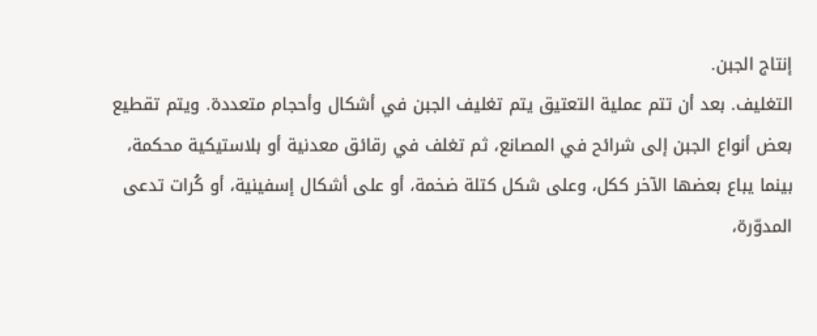إنتاج الجبن.
التغليف. بعد أن تتم عملية التعتيق يتم تغليف الجبن في أشكال وأحجام متعددة. ويتم تقطيع بعض أنواع الجبن إلى شرائح في المصانع، ثم تغلف في رقائق معدنية أو بلاستيكية محكمة، بينما يباع بعضها الآخر ككل، وعلى شكل كتلة ضخمة، أو على أشكال إسفينية، أو كُرات تدعى المدوّرة،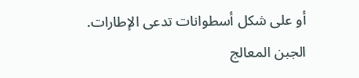أو على شكل أسطوانات تدعى الإطارات.
الجبن المعالج